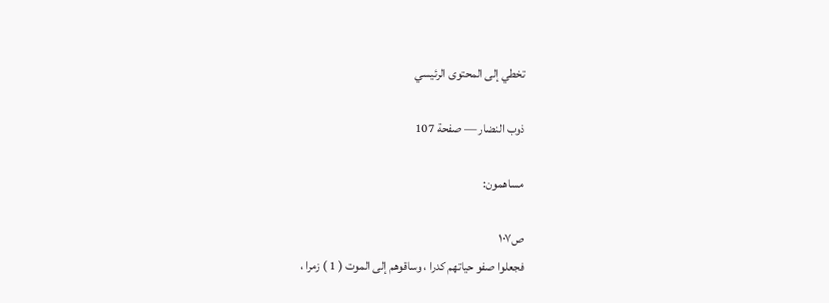تخطي إلى المحتوى الرئيسي

ذوب النضار — صفحة 107

مساهمون:

ص١٠٧
فجعلوا صفو حياتهم كدرا ، وساقوهم إلى الموت ( 1 ) زمرا ،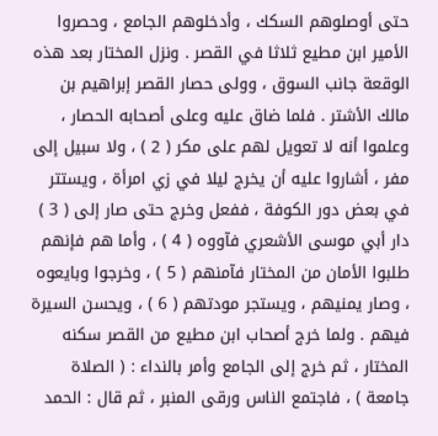حتى أوصلوهم السكك ، وأدخلوهم الجامع ، وحصروا الأمير ابن مطيع ثلاثا في القصر . ونزل المختار بعد هذه الوقعة جانب السوق ، وولى حصار القصر إبراهيم بن مالك الأشتر . فلما ضاق عليه وعلى أصحابه الحصار ، وعلموا أنه لا تعويل لهم على مكر ( 2 ) ، ولا سبيل إلى مفر ، أشاروا عليه أن يخرج ليلا في زي امرأة ، ويستتر في بعض دور الكوفة ، ففعل وخرج حتى صار إلى ( 3 ) دار أبي موسى الأشعري فآووه ( 4 ) ، وأما هم فإنهم طلبوا الأمان من المختار فآمنهم ( 5 ) ، وخرجوا وبايعوه ، وصار يمنيهم ، ويستجر مودتهم ( 6 ) ، ويحسن السيرة فيهم . ولما خرج أصحاب ابن مطيع من القصر سكنه المختار ، ثم خرج إلى الجامع وأمر بالنداء : ( الصلاة جامعة ) ، فاجتمع الناس ورقى المنبر ، ثم قال : الحمد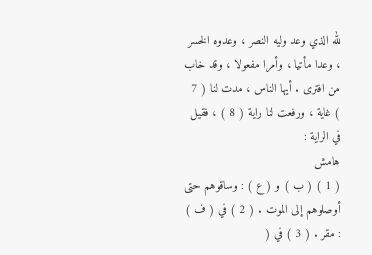لله الذي وعد وليه النصر ، وعدوه الخسر ، وعدا مأتيا ، وأمرا مفعولا ، وقد خاب من افترى . أيها الناس ، مدت لنا ( 7 ) غاية ، ورفعت لنا راية ( 8 ) ، فقيل في الراية :
هامش
( 1 ) ( ب ) و ( ع ) : وساقوهم حتى أوصلوهم إلى الموت . ( 2 ) في ( ف ) : مقر . ( 3 ) في (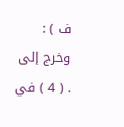ف ) : وخرج إلى . ( 4 ) في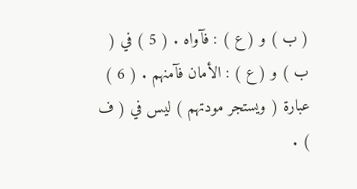( ب ) و ( ع ) : فآواه . ( 5 ) في ( ب ) و ( ع ) : الأمان فآمنهم . ( 6 ) عبارة ( ويستجر مودتهم ) ليس في ( ف ) .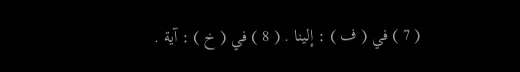( 7 ) في ( ف ) : إلينا . ( 8 ) في ( خ ) : آية .